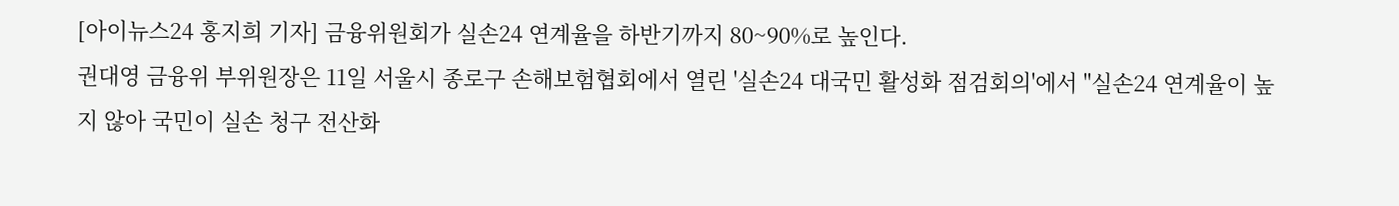[아이뉴스24 홍지희 기자] 금융위원회가 실손24 연계율을 하반기까지 80~90%로 높인다.
권대영 금융위 부위원장은 11일 서울시 종로구 손해보험협회에서 열린 '실손24 대국민 활성화 점검회의'에서 "실손24 연계율이 높지 않아 국민이 실손 청구 전산화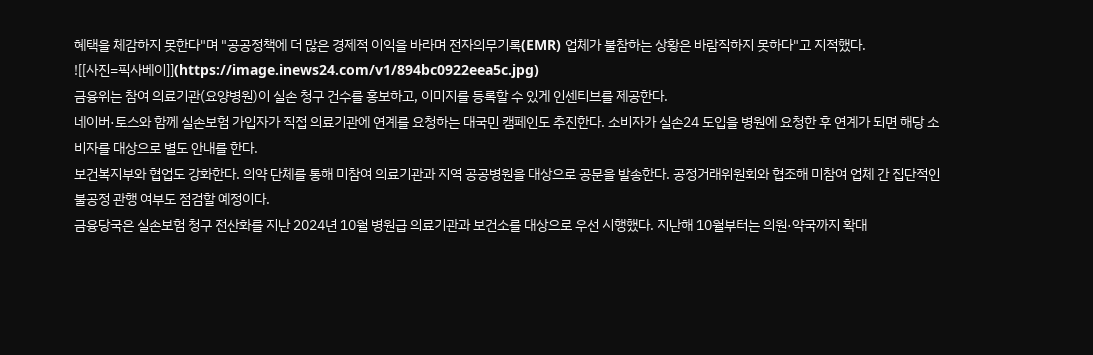혜택을 체감하지 못한다"며 "공공정책에 더 많은 경제적 이익을 바라며 전자의무기록(EMR) 업체가 불참하는 상황은 바람직하지 못하다"고 지적했다.
![[사진=픽사베이]](https://image.inews24.com/v1/894bc0922eea5c.jpg)
금융위는 참여 의료기관(요양병원)이 실손 청구 건수를 홍보하고, 이미지를 등록할 수 있게 인센티브를 제공한다.
네이버·토스와 함께 실손보험 가입자가 직접 의료기관에 연계를 요청하는 대국민 캠페인도 추진한다. 소비자가 실손24 도입을 병원에 요청한 후 연계가 되면 해당 소비자를 대상으로 별도 안내를 한다.
보건복지부와 협업도 강화한다. 의약 단체를 통해 미참여 의료기관과 지역 공공병원을 대상으로 공문을 발송한다. 공정거래위원회와 협조해 미참여 업체 간 집단적인 불공정 관행 여부도 점검할 예정이다.
금융당국은 실손보험 청구 전산화를 지난 2024년 10월 병원급 의료기관과 보건소를 대상으로 우선 시행했다. 지난해 10월부터는 의원·약국까지 확대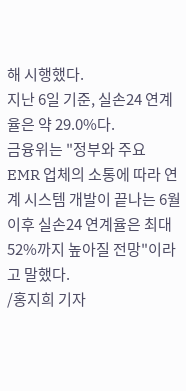해 시행했다.
지난 6일 기준, 실손24 연계율은 약 29.0%다.
금융위는 "정부와 주요 EMR 업체의 소통에 따라 연계 시스템 개발이 끝나는 6월 이후 실손24 연계율은 최대 52%까지 높아질 전망"이라고 말했다.
/홍지희 기자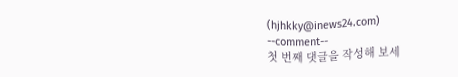(hjhkky@inews24.com)
--comment--
첫 번째 댓글을 작성해 보세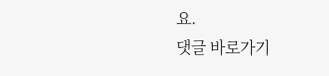요.
댓글 바로가기